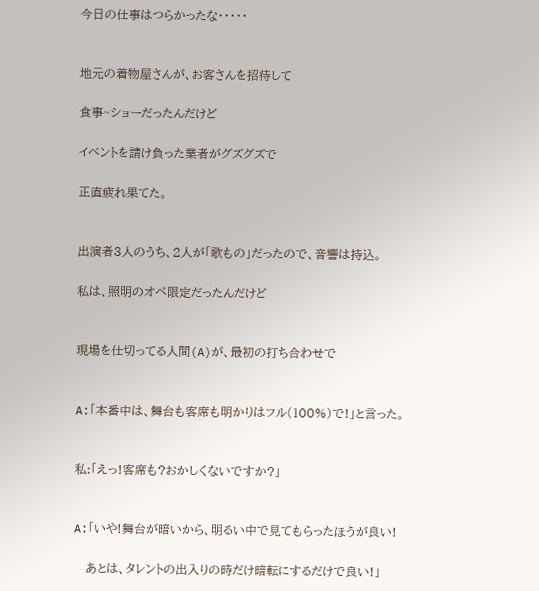今日の仕事はつらかったな・・・・・


地元の着物屋さんが、お客さんを招待して

食事~ショーだったんだけど

イベントを請け負った業者がグズグズで

正直疲れ果てた。


出演者3人のうち、2人が「歌もの」だったので、音響は持込。

私は、照明のオペ限定だったんだけど


現場を仕切ってる人間(A)が、最初の打ち合わせで


A:「本番中は、舞台も客席も明かりはフル(100%)で!」と言った。


私:「えっ!客席も?おかしくないですか?」


A:「いや!舞台が暗いから、明るい中で見てもらったほうが良い!

   あとは、タレントの出入りの時だけ暗転にするだけで良い!」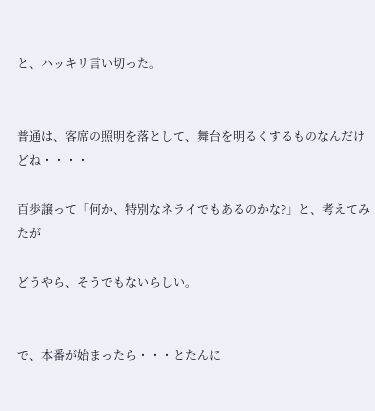と、ハッキリ言い切った。


普通は、客席の照明を落として、舞台を明るくするものなんだけどね・・・・

百歩譲って「何か、特別なネライでもあるのかな?」と、考えてみたが

どうやら、そうでもないらしい。


で、本番が始まったら・・・とたんに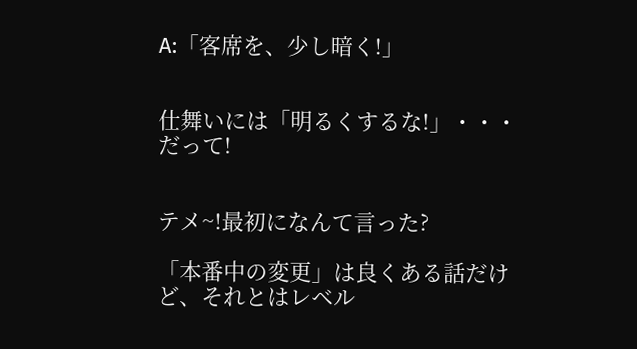A:「客席を、少し暗く!」


仕舞いには「明るくするな!」・・・だって!


テメ~!最初になんて言った?

「本番中の変更」は良くある話だけど、それとはレベル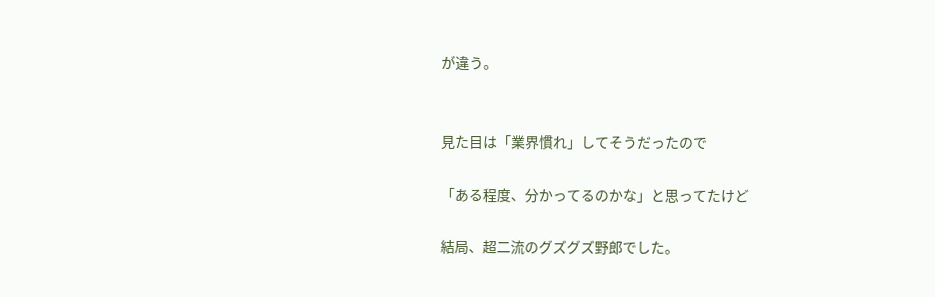が違う。


見た目は「業界慣れ」してそうだったので

「ある程度、分かってるのかな」と思ってたけど

結局、超二流のグズグズ野郎でした。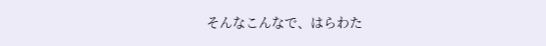そんなこんなで、はらわた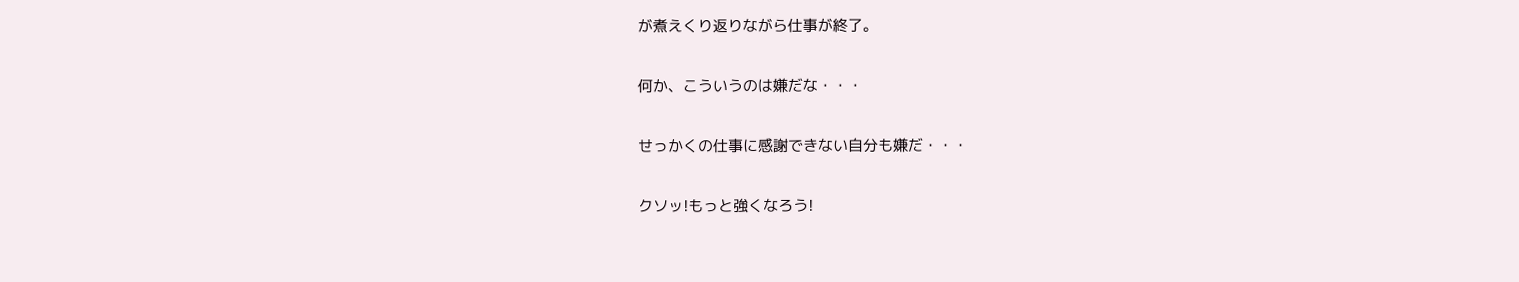が煮えくり返りながら仕事が終了。


何か、こういうのは嫌だな・・・


せっかくの仕事に感謝できない自分も嫌だ・・・


クソッ!もっと強くなろう!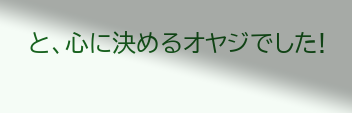と、心に決めるオヤジでした!